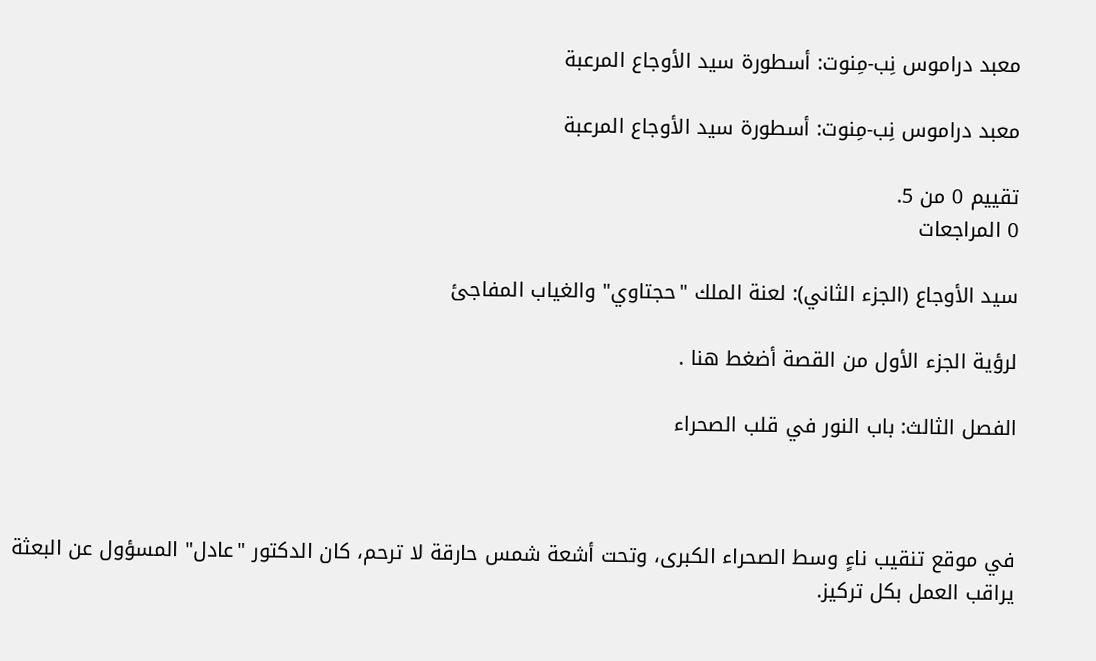معبد دراموس نِب-مِنوت: أسطورة سيد الأوجاع المرعبة

معبد دراموس نِب-مِنوت: أسطورة سيد الأوجاع المرعبة

تقييم 0 من 5.
0 المراجعات

سيد الأوجاع (الجزء الثاني): لعنة الملك "حجتاوي" والغياب المفاجئ

لرؤية الجزء الأول من القصة أضغط هنا .

الفصل الثالث: باب النور في قلب الصحراء



في موقع تنقيب ناءٍ وسط الصحراء الكبرى، وتحت أشعة شمس حارقة لا ترحم، كان الدكتور "عادل" المسؤول عن البعثة يراقب العمل بكل تركيز.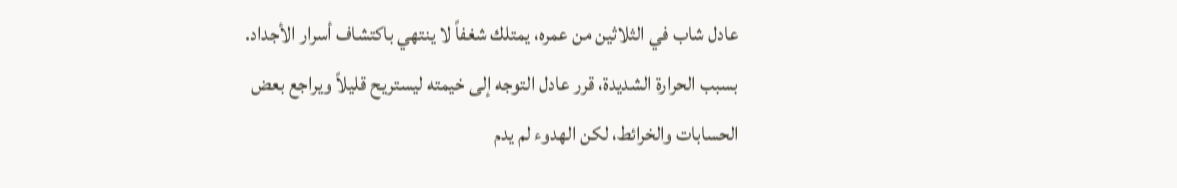عادل شاب في الثلاثين من عمره، يمتلك شغفاً لا ينتهي باكتشاف أسرار الأجداد. بسبب الحرارة الشديدة، قرر عادل التوجه إلى خيمته ليستريح قليلاً ويراجع بعض الحسابات والخرائط، لكن الهدوء لم يدم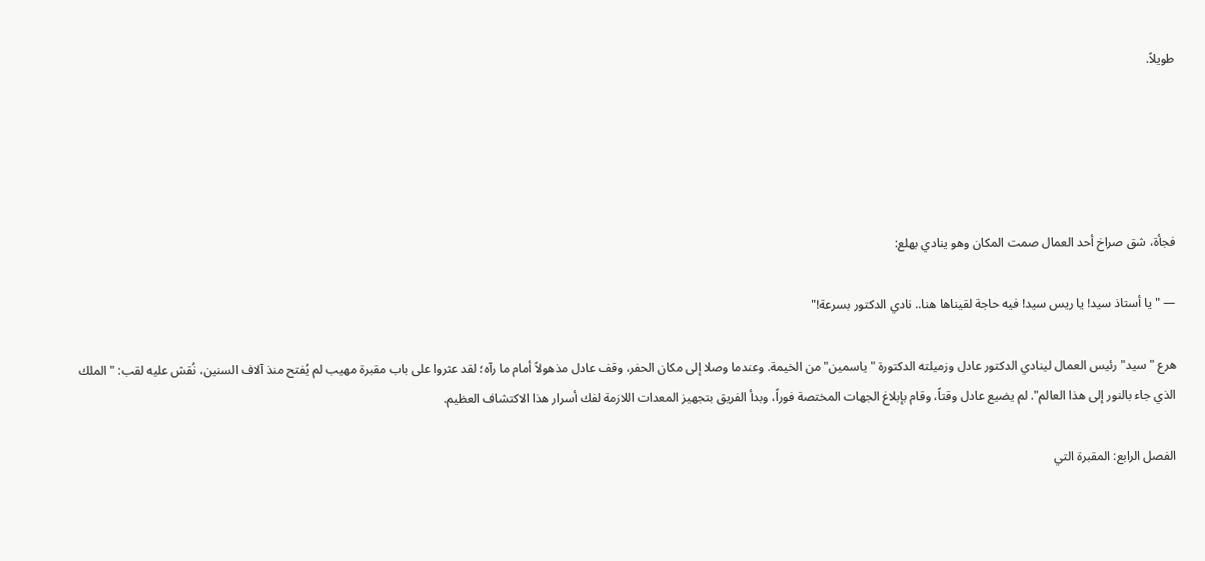طويلاً.





فجأة، شق صراخ أحد العمال صمت المكان وهو ينادي بهلع:

— "يا أستاذ سيد! يا ريس سيد! فيه حاجة لقيناها هنا.. نادي الدكتور بسرعة!"

هرع "سيد" رئيس العمال لينادي الدكتور عادل وزميلته الدكتورة "ياسمين" من الخيمة. وعندما وصلا إلى مكان الحفر، وقف عادل مذهولاً أمام ما رآه؛ لقد عثروا على باب مقبرة مهيب لم يُفتح منذ آلاف السنين، نُقش عليه لقب: "الملك الذي جاء بالنور إلى هذا العالم". لم يضيع عادل وقتاً، وقام بإبلاغ الجهات المختصة فوراً، وبدأ الفريق بتجهيز المعدات اللازمة لفك أسرار هذا الاكتشاف العظيم.

الفصل الرابع: المقبرة التي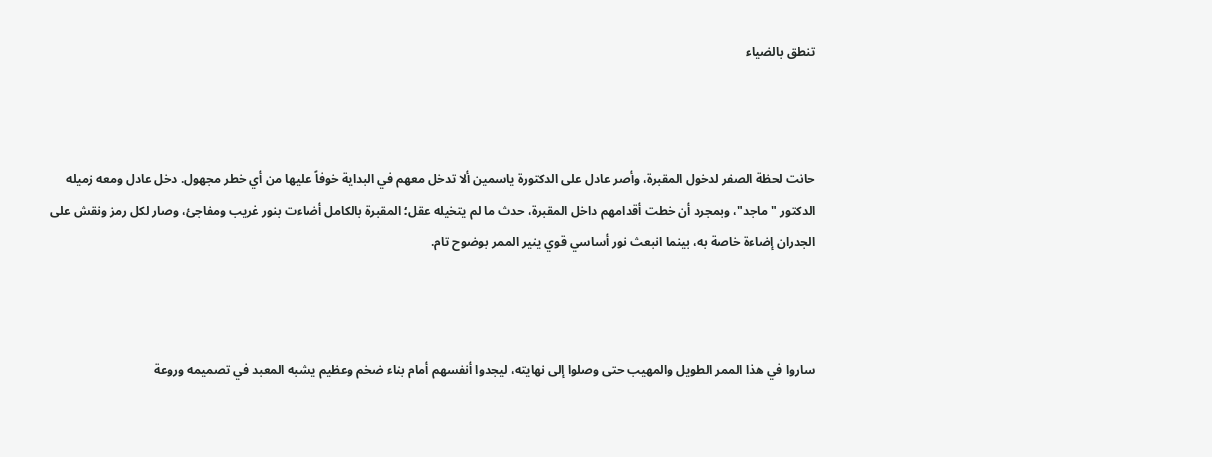تنطق بالضياء



حانت لحظة الصفر لدخول المقبرة، وأصر عادل على الدكتورة ياسمين ألا تدخل معهم في البداية خوفاً عليها من أي خطر مجهول. دخل عادل ومعه زميله الدكتور "ماجد"، وبمجرد أن خطت أقدامهم داخل المقبرة، حدث ما لم يتخيله عقل؛ المقبرة بالكامل أضاءت بنور غريب ومفاجئ، وصار لكل رمز ونقش على الجدران إضاءة خاصة به، بينما انبعث نور أساسي قوي ينير الممر بوضوح تام.



ساروا في هذا الممر الطويل والمهيب حتى وصلوا إلى نهايته، ليجدوا أنفسهم أمام بناء ضخم وعظيم يشبه المعبد في تصميمه وروعة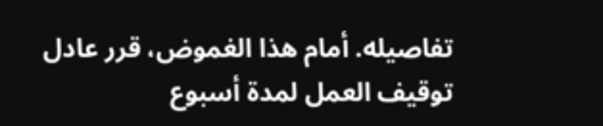تفاصيله. أمام هذا الغموض، قرر عادل توقيف العمل لمدة أسبوع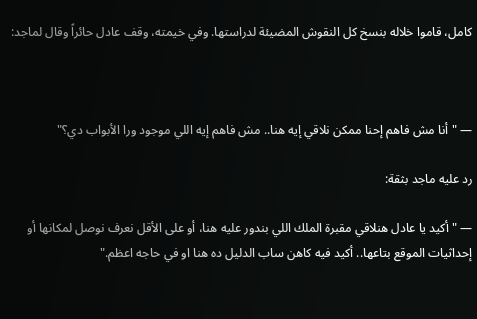كامل، قاموا خلاله بنسخ كل النقوش المضيئة لدراستها. وفي خيمته، وقف عادل حائراً وقال لماجد:



— "أنا مش فاهم إحنا ممكن نلاقي إيه هنا.. مش فاهم إيه اللي موجود ورا الأبواب دي؟"

رد عليه ماجد بثقة:

— "أكيد يا عادل هنلاقي مقبرة الملك اللي بندور عليه هنا، أو على الأقل نعرف نوصل لمكانها أو إحداثيات الموقع بتاعها.. أكيد فيه كاهن ساب الدليل ده هنا او في حاجه اعظم."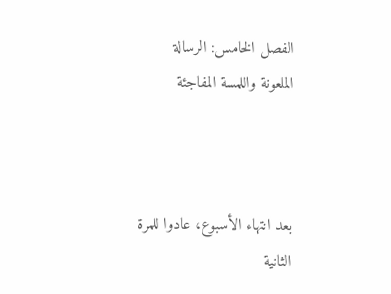الفصل الخامس: الرسالة الملعونة واللمسة المفاجئة



بعد انتهاء الأسبوع، عادوا للمرة الثانية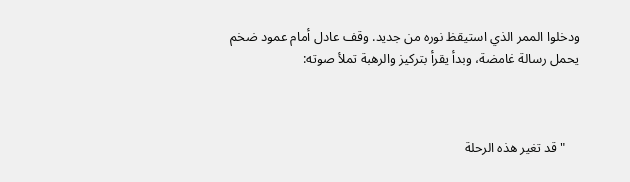ودخلوا الممر الذي استيقظ نوره من جديد. وقف عادل أمام عمود ضخم يحمل رسالة غامضة، وبدأ يقرأ بتركيز والرهبة تملأ صوته:



    "قد تغير هذه الرحلة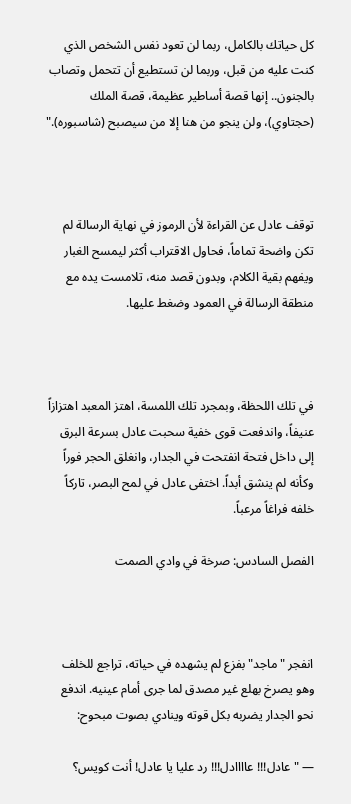كل حياتك بالكامل، ربما لن تعود نفس الشخص الذي كنت عليه من قبل، وربما لن تستطيع أن تتحمل وتصاب بالجنون.. إنها قصة أساطير عظيمة، قصة الملك (حجتاوي)، ولن ينجو من هنا إلا من سيصبح (شاسبوره)."



توقف عادل عن القراءة لأن الرموز في نهاية الرسالة لم تكن واضحة تماماً، فحاول الاقتراب أكثر ليمسح الغبار ويفهم بقية الكلام، وبدون قصد منه، تلامست يده مع منطقة الرسالة في العمود وضغط عليها.



في تلك اللحظة، وبمجرد تلك اللمسة، اهتز المعبد اهتزازاً عنيفاً، واندفعت قوى خفية سحبت عادل بسرعة البرق إلى داخل فتحة انفتحت في الجدار، وانغلق الحجر فوراً وكأنه لم ينشق أبداً. اختفى عادل في لمح البصر، تاركاً خلفه فراغاً مرعباً.

الفصل السادس: صرخة في وادي الصمت



انفجر "ماجد" بفزع لم يشهده في حياته، تراجع للخلف وهو يصرخ بهلع غير مصدق لما جرى أمام عينيه. اندفع نحو الجدار يضربه بكل قوته وينادي بصوت مبحوح:

— "عادل!!! عاااادل!!! رد عليا يا عادل! أنت كويس؟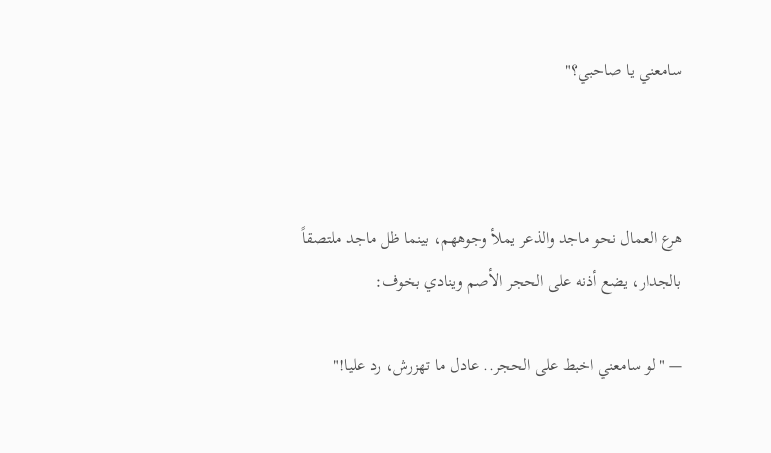سامعني يا صاحبي؟"



هرع العمال نحو ماجد والذعر يملأ وجوههم، بينما ظل ماجد ملتصقاً بالجدار، يضع أذنه على الحجر الأصم وينادي بخوف:

— "لو سامعني اخبط على الحجر.. عادل ما تهزرش، رد عليا!"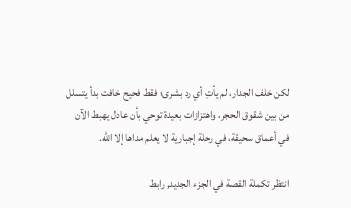لكن خلف الجدار، لم يأتِ أي رد بشرى؛ فقط فحيح خافت بدأ يتسلل من بين شقوق الحجر، واهتزازات بعيدة توحي بأن عادل يهبط الآن في أعماق سحيقة، في رحلة إجبارية لا يعلم مداها إلا الله.

انتظر تكملة القصة في الجزء الجديد, رابط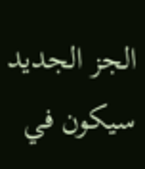الجز الجديد سيكون في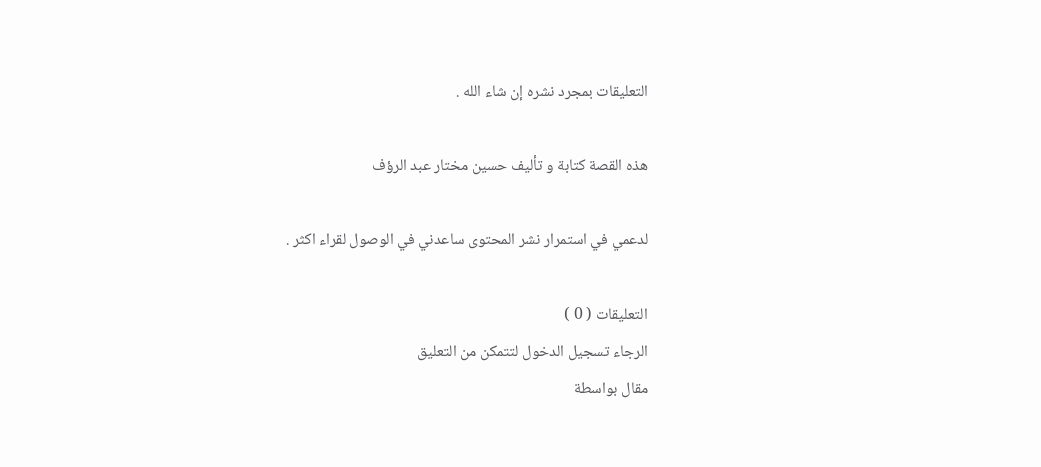التعليقات بمجرد نشره إن شاء الله .

هذه القصة كتابة و تأليف حسين مختار عبد الرؤف

لدعمي في استمرار نشر المحتوى ساعدني في الوصول لقراء اكثر .

التعليقات ( 0 )
الرجاء تسجيل الدخول لتتمكن من التعليق
مقال بواسطة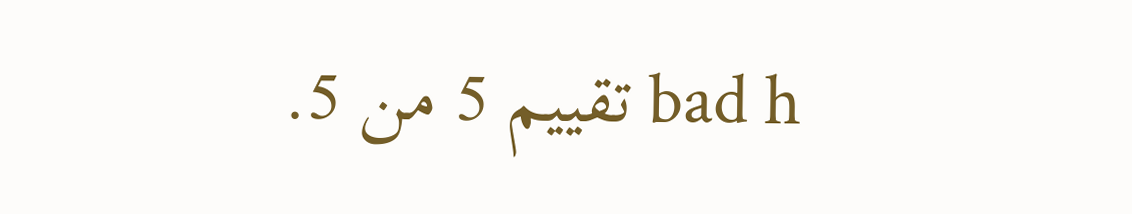bad h تقييم 5 من 5.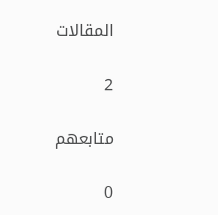المقالات

2

متابعهم

0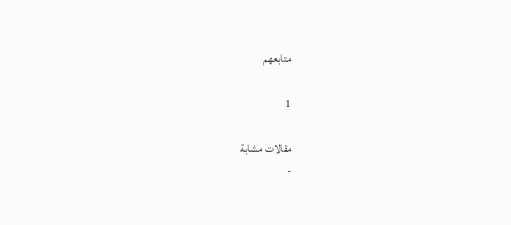متابعهم

1

مقالات مشابة
-